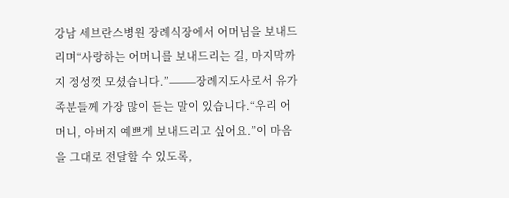강남 세브란스병원 장례식장에서 어머님을 보내드리며“사랑하는 어머니를 보내드리는 길, 마지막까지 정성껏 모셨습니다.”⸻장례지도사로서 유가족분들께 가장 많이 듣는 말이 있습니다.“우리 어머니, 아버지 예쁘게 보내드리고 싶어요.”이 마음을 그대로 전달할 수 있도록,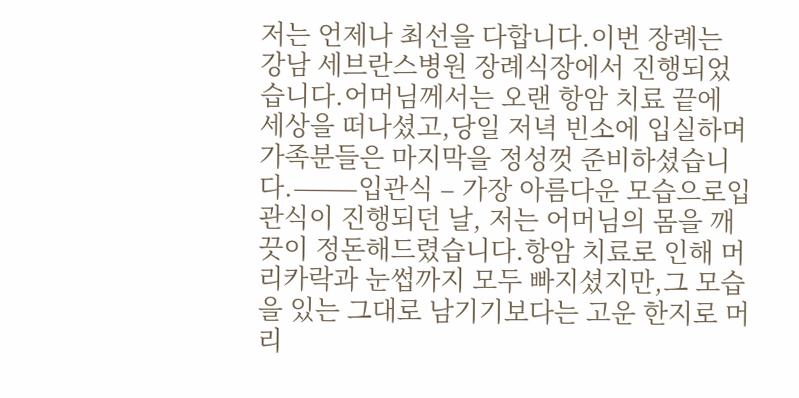저는 언제나 최선을 다합니다.이번 장례는 강남 세브란스병원 장례식장에서 진행되었습니다.어머님께서는 오랜 항암 치료 끝에 세상을 떠나셨고,당일 저녁 빈소에 입실하며 가족분들은 마지막을 정성껏 준비하셨습니다.⸻입관식 – 가장 아름다운 모습으로입관식이 진행되던 날, 저는 어머님의 몸을 깨끗이 정돈해드렸습니다.항암 치료로 인해 머리카락과 눈썹까지 모두 빠지셨지만,그 모습을 있는 그대로 남기기보다는 고운 한지로 머리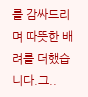를 감싸드리며 따뜻한 배려를 더했습니다.그..